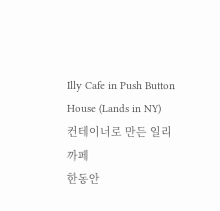Illy Cafe in Push Button House (Lands in NY)
컨테이너로 만든 일리 까페
한동안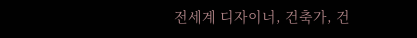전세계 디자이너, 건축가, 건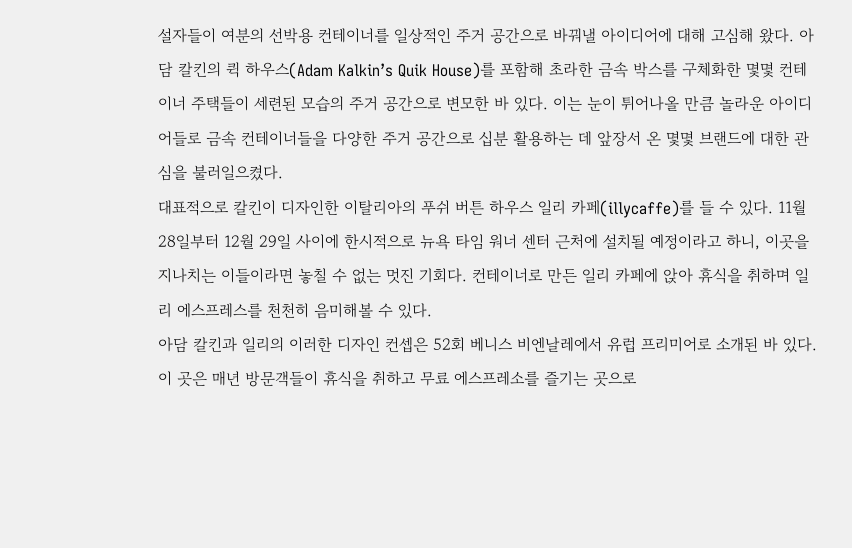설자들이 여분의 선박용 컨테이너를 일상적인 주거 공간으로 바꿔낼 아이디어에 대해 고심해 왔다. 아담 칼킨의 퀵 하우스(Adam Kalkin’s Quik House)를 포함해 초라한 금속 박스를 구체화한 몇몇 컨테이너 주택들이 세련된 모습의 주거 공간으로 변모한 바 있다. 이는 눈이 튀어나올 만큼 놀라운 아이디어들로 금속 컨테이너들을 다양한 주거 공간으로 십분 활용하는 데 앞장서 온 몇몇 브랜드에 대한 관심을 불러일으켰다.
대표적으로 칼킨이 디자인한 이탈리아의 푸쉬 버튼 하우스 일리 카페(illycaffe)를 들 수 있다. 11월 28일부터 12월 29일 사이에 한시적으로 뉴욕 타임 워너 센터 근처에 설치될 예정이라고 하니, 이곳을 지나치는 이들이라면 놓칠 수 없는 멋진 기회다. 컨테이너로 만든 일리 카페에 앉아 휴식을 취하며 일리 에스프레스를 천천히 음미해볼 수 있다.
아담 칼킨과 일리의 이러한 디자인 컨셉은 52회 베니스 비엔날레에서 유럽 프리미어로 소개된 바 있다. 이 곳은 매년 방문객들이 휴식을 취하고 무료 에스프레소를 즐기는 곳으로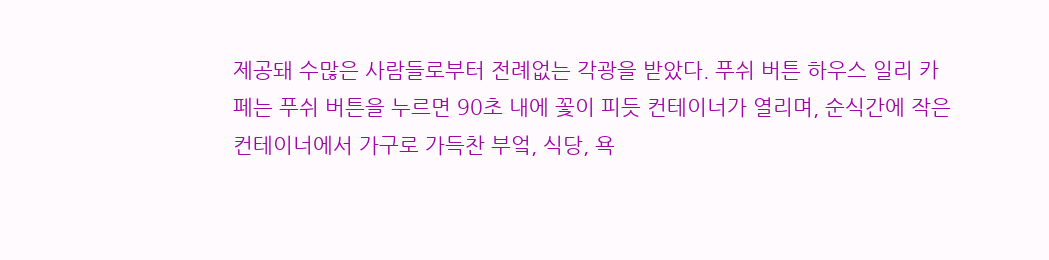제공돼 수많은 사람들로부터 전례없는 각광을 받았다. 푸쉬 버튼 하우스 일리 카페는 푸쉬 버튼을 누르면 90초 내에 꽃이 피듯 컨테이너가 열리며, 순식간에 작은 컨테이너에서 가구로 가득찬 부엌, 식당, 욕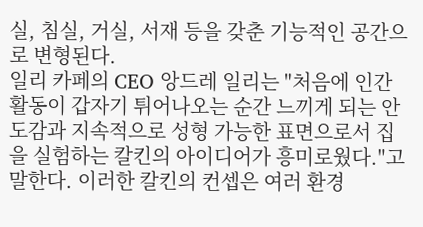실, 침실, 거실, 서재 등을 갖춘 기능적인 공간으로 변형된다.
일리 카페의 CEO 앙드레 일리는 "처음에 인간 활동이 갑자기 튀어나오는 순간 느끼게 되는 안도감과 지속적으로 성형 가능한 표면으로서 집을 실험하는 칼킨의 아이디어가 흥미로웠다."고 말한다. 이러한 칼킨의 컨셉은 여러 환경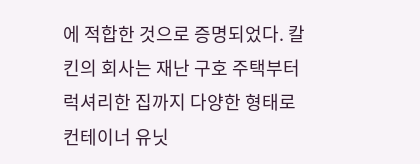에 적합한 것으로 증명되었다. 칼킨의 회사는 재난 구호 주택부터 럭셔리한 집까지 다양한 형태로 컨테이너 유닛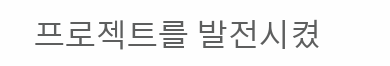프로젝트를 발전시켰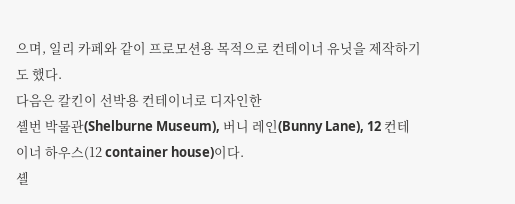으며, 일리 카페와 같이 프로모션용 목적으로 컨테이너 유닛을 제작하기도 했다.
다음은 칼킨이 선박용 컨테이너로 디자인한
셸번 박물관(Shelburne Museum), 버니 레인(Bunny Lane), 12 컨테이너 하우스(12 container house)이다.
셸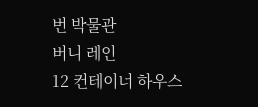번 박물관
버니 레인
12 컨테이너 하우스